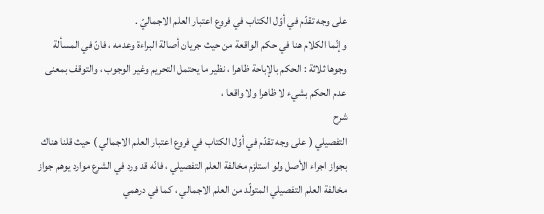على وجه تقدّم في أوّل الكتاب في فروع اعتبار العلم الاجماليّ .
وإنّما الكلام هنا في حكم الواقعة من حيث جريان أصالة البراءة وعدمه ، فانّ في المسألة وجوها ثلاثة : الحكم بالإباحة ظاهرا ، نظير ما يحتمل التحريم وغير الوجوب ، والتوقف بمعنى عدم الحكم بشيء لا ظاهرا ولا واقعا ،
شرح
التفصيلي ( على وجه تقدّم في أوّل الكتاب في فروع اعتبار العلم الاجمالي ) حيث قلنا هناك بجواز اجراء الأصل ولو استلزم مخالفة العلم التفصيلي ، فانّه قد ورد في الشرع موارد يوهم جواز مخالفة العلم التفصيلي المتولّد من العلم الاجمالي ، كما في درهمي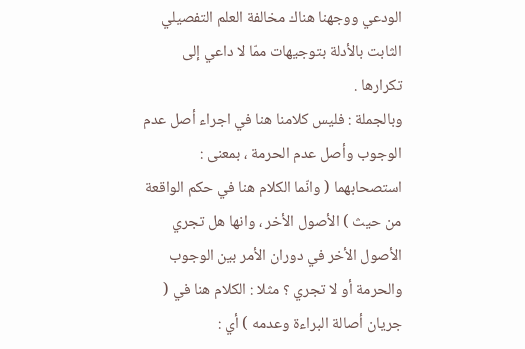الودعي ووجهنا هناك مخالفة العلم التفصيلي الثابت بالأدلة بتوجيهات ممّا لا داعي إلى تكرارها .
وبالجملة : فليس كلامنا هنا في اجراء أصل عدم الوجوب وأصل عدم الحرمة ، بمعنى : استصحابهما ( وانّما الكلام هنا في حكم الواقعة من حيث ) الأصول الأخر ، وانها هل تجري الأصول الأخر في دوران الأمر بين الوجوب والحرمة أو لا تجري ؟ مثلا : الكلام هنا في ( جريان أصالة البراءة وعدمه ) أي :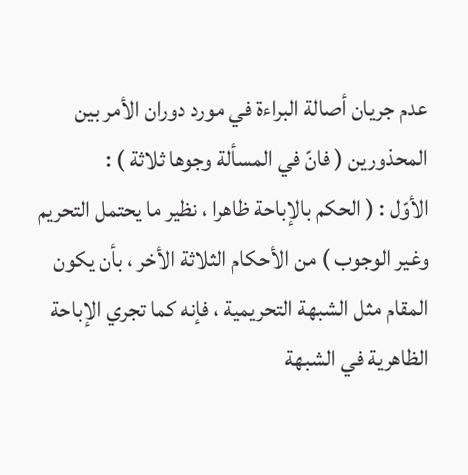عدم جريان أصالة البراءة في مورد دوران الأمر بين المحذورين ( فانّ في المسألة وجوها ثلاثة ) :
الأوّل : ( الحكم بالإباحة ظاهرا ، نظير ما يحتمل التحريم وغير الوجوب ) من الأحكام الثلاثة الأخر ، بأن يكون المقام مثل الشبهة التحريمية ، فإنه كما تجري الإباحة الظاهرية في الشبهة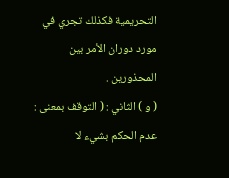التحريمية فكذلك تجري في مورد دوران الأمر بين المحذورين .
( و ) الثاني : ( التوقف بمعنى : عدم الحكم بشيء لا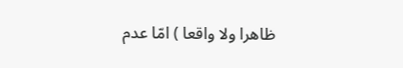ظاهرا ولا واقعا ) امّا عدم